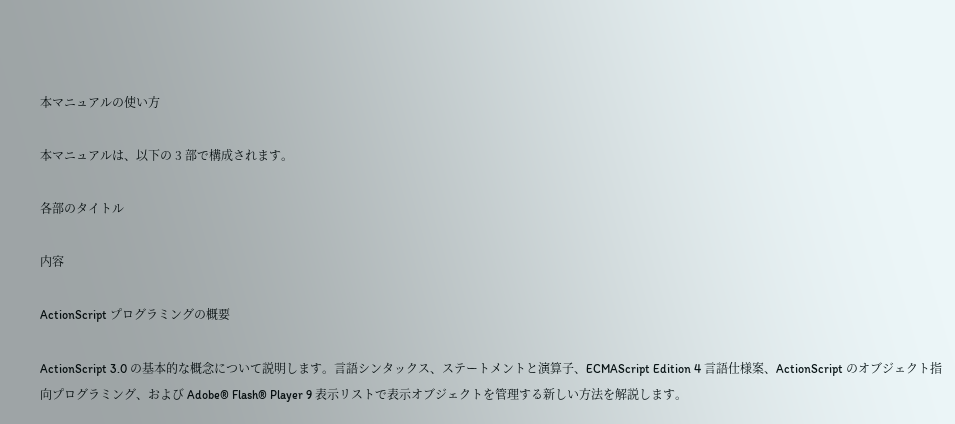本マニュアルの使い方

本マニュアルは、以下の 3 部で構成されます。

各部のタイトル

内容

ActionScript プログラミングの概要

ActionScript 3.0 の基本的な概念について説明します。言語シンタックス、ステートメントと演算子、ECMAScript Edition 4 言語仕様案、ActionScript のオブジェクト指向プログラミング、および Adobe® Flash® Player 9 表示リストで表示オブジェクトを管理する新しい方法を解説します。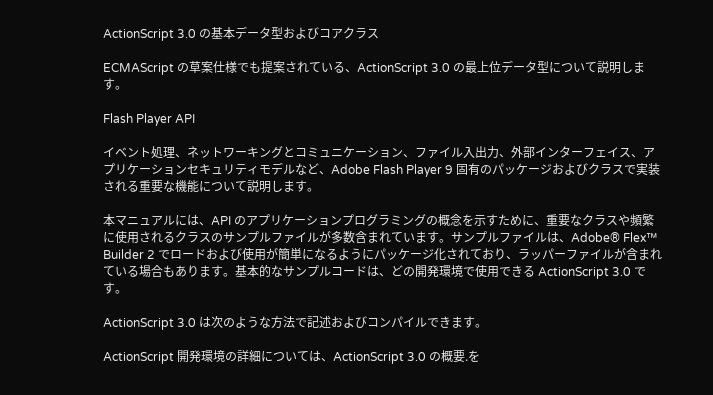ActionScript 3.0 の基本データ型およびコアクラス

ECMAScript の草案仕様でも提案されている、ActionScript 3.0 の最上位データ型について説明します。

Flash Player API

イベント処理、ネットワーキングとコミュニケーション、ファイル入出力、外部インターフェイス、アプリケーションセキュリティモデルなど、Adobe Flash Player 9 固有のパッケージおよびクラスで実装される重要な機能について説明します。

本マニュアルには、API のアプリケーションプログラミングの概念を示すために、重要なクラスや頻繁に使用されるクラスのサンプルファイルが多数含まれています。サンプルファイルは、Adobe® Flex™ Builder 2 でロードおよび使用が簡単になるようにパッケージ化されており、ラッパーファイルが含まれている場合もあります。基本的なサンプルコードは、どの開発環境で使用できる ActionScript 3.0 です。

ActionScript 3.0 は次のような方法で記述およびコンパイルできます。

ActionScript 開発環境の詳細については、ActionScript 3.0 の概要.を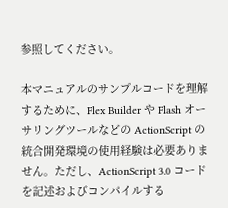参照してください。

本マニュアルのサンプルコードを理解するために、Flex Builder や Flash オーサリングツールなどの ActionScript の統合開発環境の使用経験は必要ありません。ただし、ActionScript 3.0 コードを記述およびコンパイルする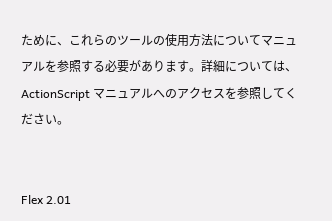ために、これらのツールの使用方法についてマニュアルを参照する必要があります。詳細については、ActionScript マニュアルへのアクセスを参照してください。


Flex 2.01